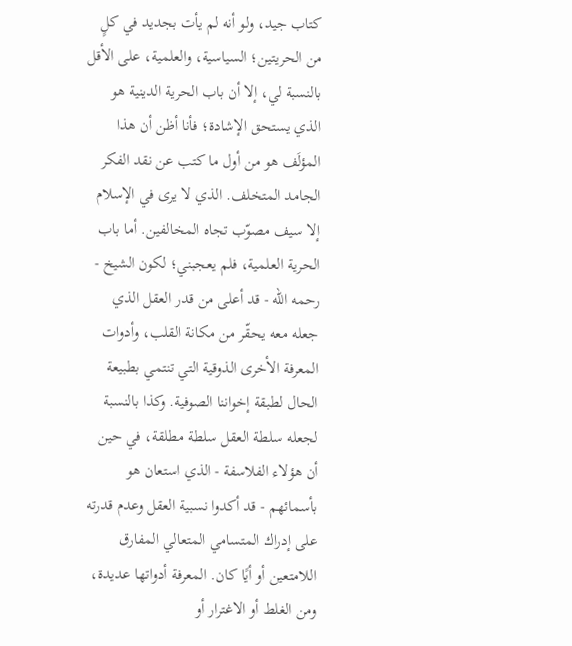كتاب جيد، ولو أنه لم يأت بجديد في كلٍ من الحريتين؛ السياسية، والعلمية، على الأقل بالنسبة لي، إلا أن باب الحرية الدينية هو الذي يستحق الإشادة؛ فأنا أظن أن هذا المؤلَف هو من أول ما كتب عن نقد الفكر الجامد المتخلف. الذي لا يرى في الإسلام إلا سيف مصوّب تجاه المخالفين. أما باب الحرية العلمية، فلم يعجبني؛ لكون الشيخ - رحمه الله - قد أعلى من قدر العقل الذي جعله معه يحقّر من مكانة القلب، وأدوات المعرفة الأخرى الذوقية التي تنتمي بطبيعة الحال لطبقة إخواننا الصوفية. وكذا بالنسبة لجعله سلطة العقل سلطة مطلقة، في حين أن هؤلاء الفلاسفة - الذي استعان هو بأسمائهم - قد أكدوا نسبية العقل وعدم قدرته على إدراك المتسامي المتعالي المفارق اللامتعين أو أيًا كان. المعرفة أدواتها عديدة، ومن الغلط أو الاغترار أو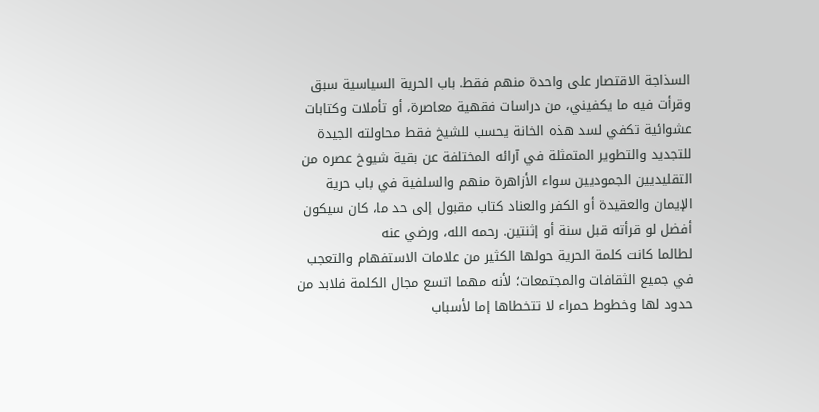السذاجة الاقتصار على واحدة منهم فقط. باب الحرية السياسية سبق وقرأت فيه ما يكفيني، من دراسات فقهية معاصرة، أو تأملات وكتابات عشوائية تكفي لسد هذه الخانة يحسب للشيخ فقط محاولته الجيدة للتجديد والتطوير المتمثلة في آرائه المختلفة عن بقية شيوخ عصره من التقليديين الجموديين سواء الأزاهرة منهم والسلفية في باب حرية الإيمان والعقيدة أو الكفر والعناد كتاب مقبول إلى حد ما، كان سيكون أفضل لو قرأته قبل سنة أو إثنتين. رحمه الله، ورضي عنه
لطالما كانت كلمة الحرية حولها الكثير من علامات الاستفهام والتعجب في جميع الثقافات والمجتمعات؛ لأنه مهما اتسع مجال الكلمة فلابد من حدود لها وخطوط حمراء لا تتخطاها إما لأسباب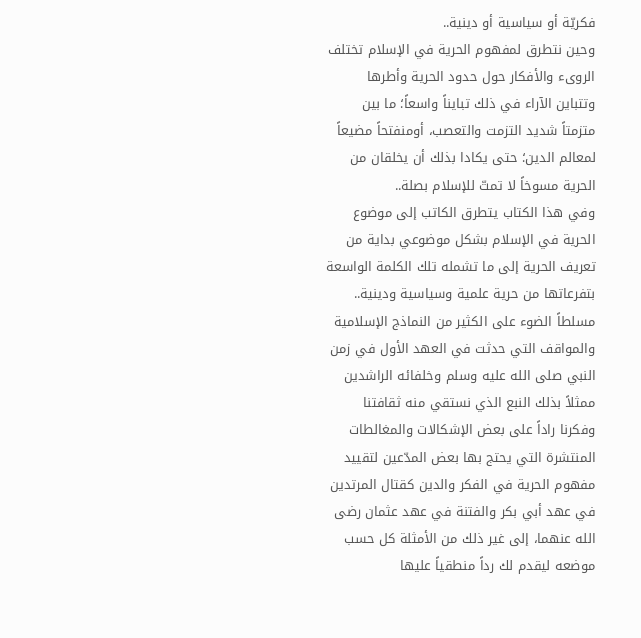فكريّة أو سياسية أو دينية..
وحين نتطرق لمفهوم الحرية في الإسلام تختلف الروىء والأفكار حول حدود الحرية وأطرها وتتباين الآراء في ذلك تبايناً واسعاً؛ ما بين متزمتاً شديد التزمت والتعصب، أومنفتحاً مضيعاً لمعالم الدين؛ حتى يكادا بذلك أن يخلقان من الحرية مسوخاً لا تمتّ للإسلام بصلة..
وفي هذا الكتاب يتطرق الكاتب إلى موضوع الحرية في الإسلام بشكل موضوعي بداية من تعريف الحرية إلى ما تشمله تلك الكلمة الواسعة بتفرعاتها من حرية علمية وسياسية ودينية..
مسلطاً الضوء على الكثير من النماذج الإسلامية والمواقف التي حدثت في العهد الأول في زمن النبي صلى الله عليه وسلم وخلفائه الراشدين ممثلاً بذلك النبع الذي نستقي منه ثقافتنا وفكرنا راداً على بعض الإشكالات والمغالطات المنتشرة التي يحتج بها بعض المدّعين لتقييد مفهوم الحرية في الفكر والدين كقتال المرتدين في عهد أبي بكر والفتنة في عهد عثمان رضى الله عنهما، إلى غير ذلك من الأمثلة كل حسب موضعه ليقدم لك رداً منطقياً عليها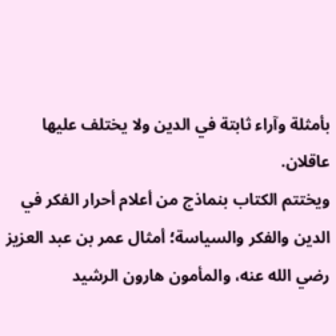بأمثلة وآراء ثابتة في الدين ولا يختلف عليها عاقلان.
ويختتم الكتاب بنماذج من أعلام أحرار الفكر في الدين والفكر والسياسة؛ أمثال عمر بن عبد العزيز رضي الله عنه، والمأمون هارون الرشيد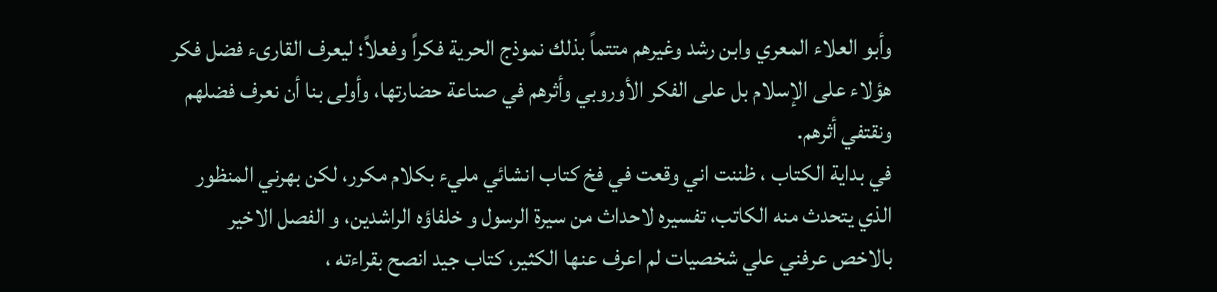وأبو العلاء المعري وابن رشد وغيرهم متتماً بذلك نموذج الحرية فكراً وفعلاً؛ ليعرف القارىء فضل فكر هؤلاء على الإسلام بل على الفكر الأوروبي وأثرهم في صناعة حضارتها، وأولى بنا أن نعرف فضلهم ونقتفي أثرهم.
في بداية الكتاب ، ظننت اني وقعت في فخ كتاب انشائي مليء بكلام مكرر، لكن بهرني المنظور الذي يتحدث منه الكاتب، تفسيره لاحداث من سيرة الرسول و خلفاؤه الراشدين، و الفصل الاخير بالاخص عرفني علي شخصيات لم اعرف عنها الكثير، كتاب جيد انصح بقراءته ،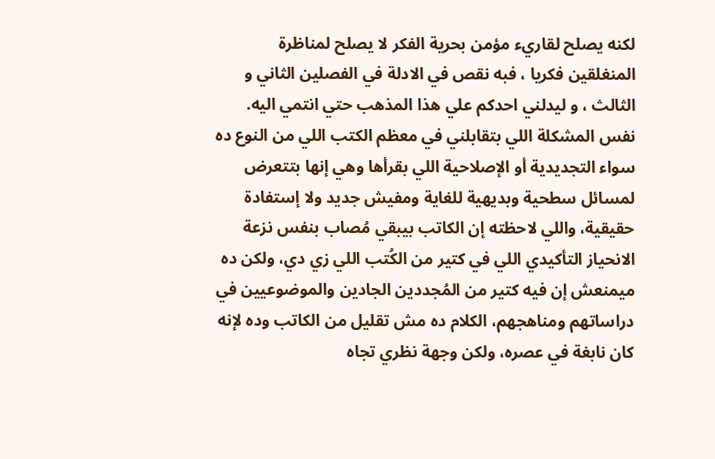لكنه يصلح لقاريء مؤمن بحرية الفكر لا يصلح لمناظرة المنغلقين فكريا ، فبه نقص في الادلة في الفصلين الثاني و الثالث ، و ليدلني احدكم علي هذا المذهب حتي انتمي اليه.
نفس المشكلة اللي بتقابلني في معظم الكتب اللي من النوع ده سواء التجديدية أو الإصلاحية اللي بقرأها وهي إنها بتتعرض لمسائل سطحية وبديهية للغاية ومفيش جديد ولا إستفادة حقيقية، واللي لاحظته إن الكاتب بيبقي مُصاب بنفس نزعة الانحياز التأكيدي اللي في كتير من الكُتب اللي زي دي، ولكن ده ميمنعش إن فيه كتير من المُجددين الجادين والموضوعيين في دراساتهم ومناهجهم، الكلام ده مش تقليل من الكاتب وده لإنه كان نابغة في عصره، ولكن وجهة نظري تجاه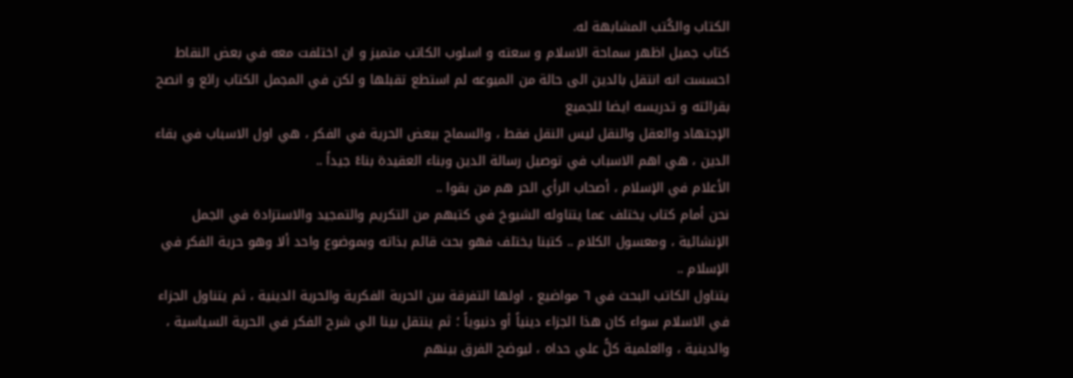الكتاب والكُتب المشابهة له.
كتاب جميل اظهر سماحة الاسلام و سعته و اسلوب الكاتب متميز و ان اختلفت معه في بعض النقاط احسست انه انتقل بالدين الى حالة من الميوعه لم استطع تقبلها و لكن في المجمل الكتاب رائع و انصح بقرائته و تدريسه ايضا للجميع
الإجتهاد والعقل والنقل ليس النقل فقط ، والسماح ببعض الحرية في الفكر ، هي اول الاسباب في بقاء الدين ، هي اهم الاسباب في توصيل رسالة الدين وبناء العقيدة بناءً جيداً ..
الأعلام في الإسلام ، أصحاب الرأي الحر هم من بقوا ..
نحن أمام كتاب يختلف عما يتناوله الشيوخ في كتبهم من التكريم والتمجيد والاستزادة في الجمل الإنشائية ، ومعسول الكلام .. كتبنا يختلف فهو بحث قائم بذاته وبموضوع واحد ألا وهو حرية الفكر في الإسلام ..
يتناول الكاتب البحث في ٦ مواضيع ، اولها التفرقة بين الحرية الفكرية والحرية الدينية ، ثم يتناول الجزاء في الاسلام سواء كان هذا الجزاء دينياً أو دنيوياً ؛ ثم ينتقل بينا الي شرح الفكر في الحرية السياسية ، والدينية ، والعلمية كلًّ علي حداه ، ليوضح الفرق بينهم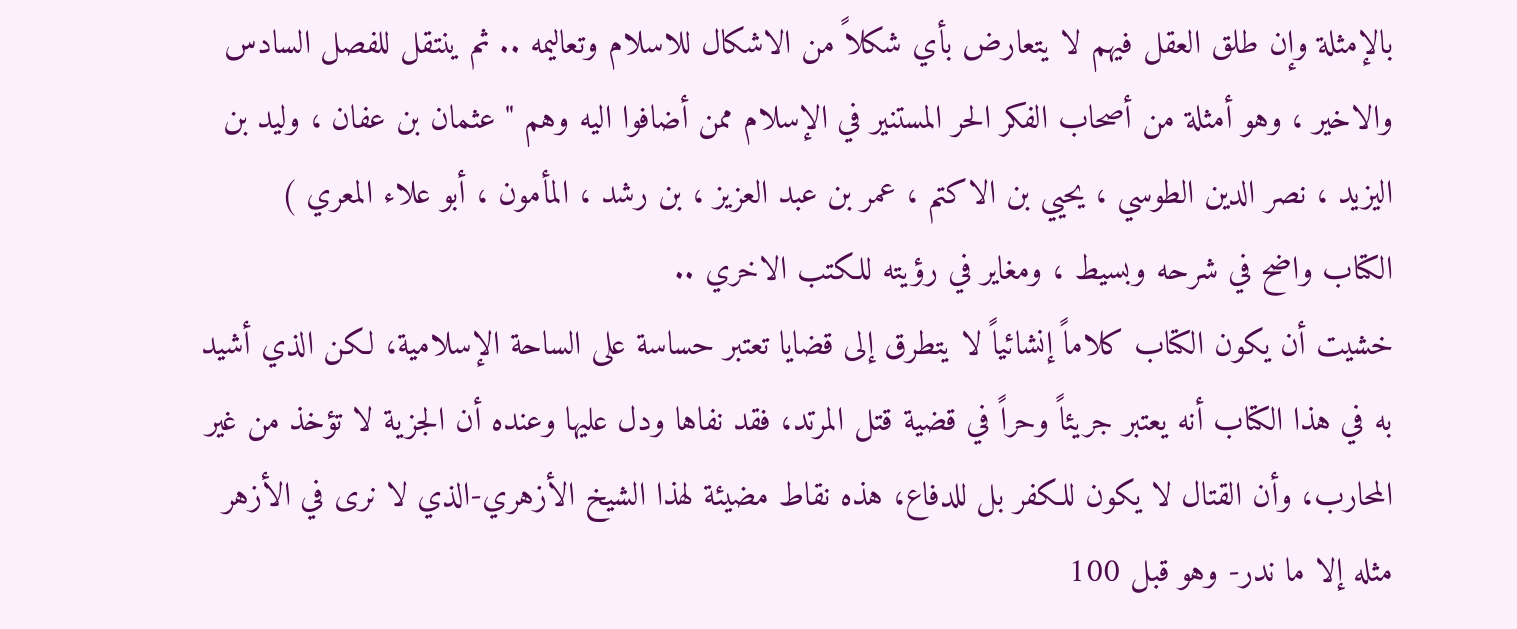بالإمثلة وإن طلق العقل فيهم لا يتعارض بأي شكلاً من الاشكال للاسلام وتعاليمه .. ثم ينتقل للفصل السادس والاخير ، وهو أمثلة من أصحاب الفكر الحر المستنير في الإسلام ممن أضافوا اليه وهم " عثمان بن عفان ، وليد بن اليزيد ، نصر الدين الطوسي ، يحيي بن الاكتم ، عمر بن عبد العزيز ، بن رشد ، المأمون ، أبو علاء المعري )
الكتاب واضح في شرحه وبسيط ، ومغاير في رؤيته للكتب الاخري ..
خشيت أن يكون الكتاب كلاماً إنشائياً لا يتطرق إلى قضايا تعتبر حساسة على الساحة الإسلامية، لكن الذي أشيد به في هذا الكتاب أنه يعتبر جريئاً وحراً في قضية قتل المرتد، فقد نفاها ودل عليها وعنده أن الجزية لا تؤخذ من غير المحارب، وأن القتال لا يكون للكفر بل للدفاع، هذه نقاط مضيئة لهذا الشيخ الأزهري-الذي لا نرى في الأزهر مثله إلا ما ندر- وهو قبل 100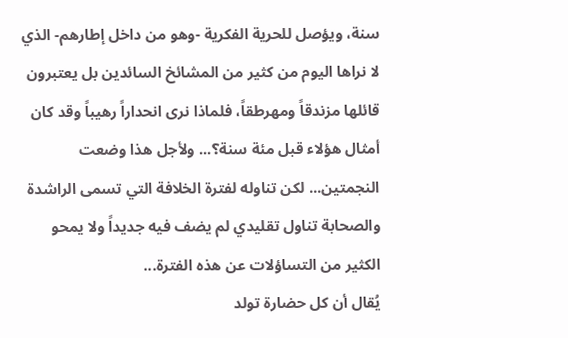سنة، ويؤصل للحرية الفكرية -وهو من داخل إطارهم- الذي لا نراها اليوم من كثير من المشائخ السائدين بل يعتبرون قائلها مزندقاً ومهرطقاً، فلماذا نرى انحداراً رهيباً وقد كان أمثال هؤلاء قبل مئة سنة؟... ولأجل هذا وضعت النجمتين... لكن تناوله لفترة الخلافة التي تسمى الراشدة والصحابة تناول تقليدي لم يضف فيه جديداً ولا يمحو الكثير من التساؤلات عن هذه الفترة...
يُقال أن كل حضارة تولد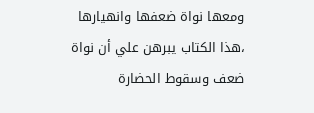ومعها نواة ضعفها وانهيارها ،هذا الكتاب يبرهن علي أن نواة ضعف وسقوط الحضارة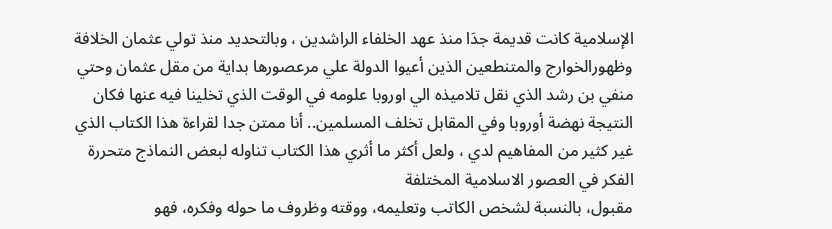الإسلامية كانت قديمة جدَا منذ عهد الخلفاء الراشدين ، وبالتحديد منذ تولي عثمان الخلافة وظهورالخوارج والمتنطعين الذين أعيوا الدولة علي مرعصورها بداية من مقل عثمان وحتي منفي بن رشد الذي نقل تلاميذه الي اوروبا علومه في الوقت الذي تخلينا فيه عنها فكان النتيجة نهضة أوروبا وفي المقابل تخلف المسلمين.. أنا ممتن جدا لقراءة هذا الكتاب الذي غير كثير من المفاهيم لدي ، ولعل أكثر ما أثري هذا الكتاب تناوله لبعض النماذج متحررة الفكر في العصور الاسلامية المختلفة
مقبول، بالنسبة لشخص الكاتب وتعليمه، ووقته وظروف ما حوله وفكره، فهو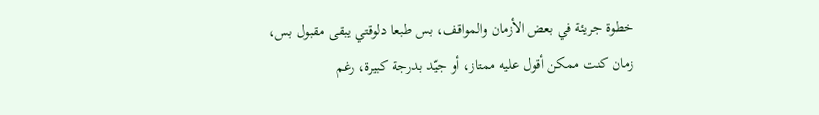خطوة جريئة في بعض الأزمان والمواقف، بس طبعا دلوقتي يبقى مقبول بس، زمان كنت ممكن أقول عليه ممتاز، أو جيّد بدرجة كبيرة، رغم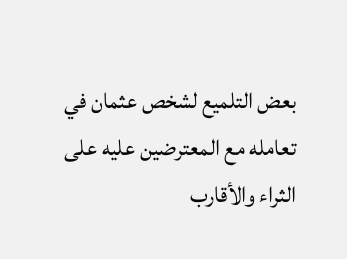بعض التلميع لشخص عثمان في تعامله مع المعترضين عليه على الثراء والأقارب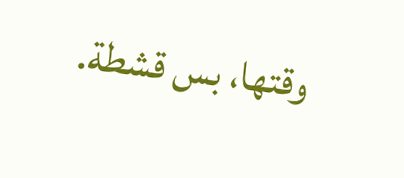وقتها، بس قشطة.